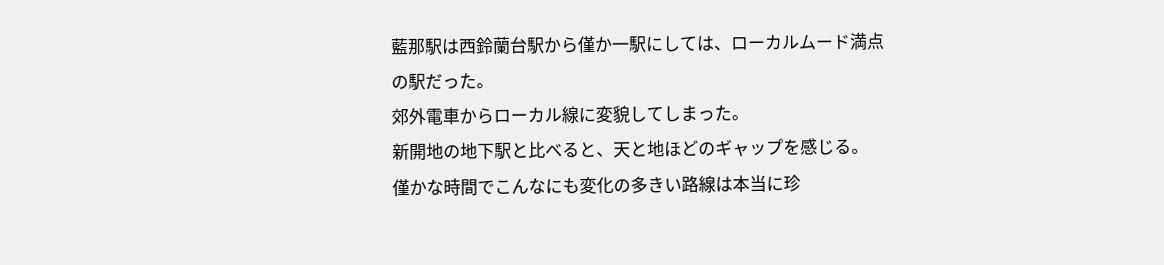藍那駅は西鈴蘭台駅から僅か一駅にしては、ローカルムード満点の駅だった。
郊外電車からローカル線に変貌してしまった。
新開地の地下駅と比べると、天と地ほどのギャップを感じる。
僅かな時間でこんなにも変化の多きい路線は本当に珍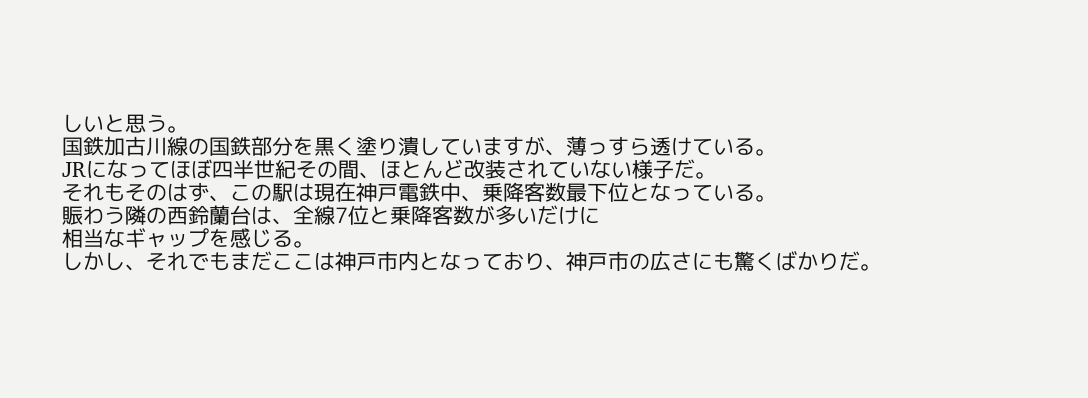しいと思う。
国鉄加古川線の国鉄部分を黒く塗り潰していますが、薄っすら透けている。
JRになってほぼ四半世紀その間、ほとんど改装されていない様子だ。
それもそのはず、この駅は現在神戸電鉄中、乗降客数最下位となっている。
賑わう隣の西鈴蘭台は、全線7位と乗降客数が多いだけに
相当なギャップを感じる。
しかし、それでもまだここは神戸市内となっており、神戸市の広さにも驚くばかりだ。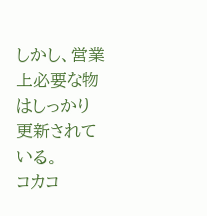しかし、営業上必要な物はしっかり更新されている。
コカコ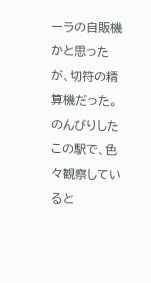ーラの自販機かと思ったが、切符の精算機だった。
のんびりしたこの駅で、色々観察していると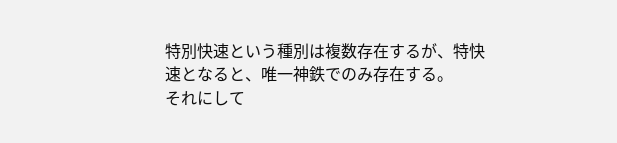特別快速という種別は複数存在するが、特快速となると、唯一神鉄でのみ存在する。
それにして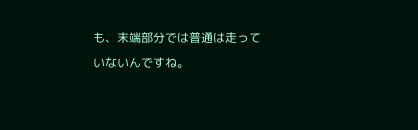も、末端部分では普通は走っていないんですね。